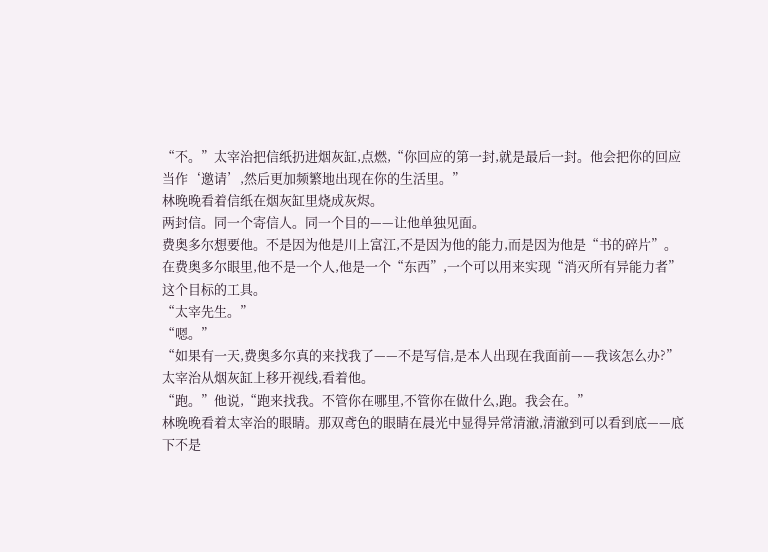“不。”太宰治把信纸扔进烟灰缸,点燃,“你回应的第一封,就是最后一封。他会把你的回应当作‘邀请’,然后更加频繁地出现在你的生活里。”
林晚晚看着信纸在烟灰缸里烧成灰烬。
两封信。同一个寄信人。同一个目的——让他单独见面。
费奥多尔想要他。不是因为他是川上富江,不是因为他的能力,而是因为他是“书的碎片”。在费奥多尔眼里,他不是一个人,他是一个“东西”,一个可以用来实现“消灭所有异能力者”这个目标的工具。
“太宰先生。”
“嗯。”
“如果有一天,费奥多尔真的来找我了——不是写信,是本人出现在我面前——我该怎么办?”
太宰治从烟灰缸上移开视线,看着他。
“跑。”他说,“跑来找我。不管你在哪里,不管你在做什么,跑。我会在。”
林晚晚看着太宰治的眼睛。那双鸢色的眼睛在晨光中显得异常清澈,清澈到可以看到底——底下不是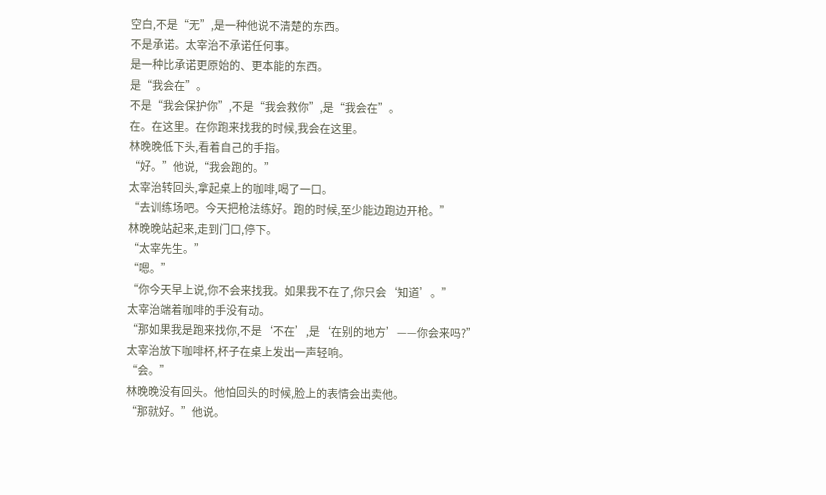空白,不是“无”,是一种他说不清楚的东西。
不是承诺。太宰治不承诺任何事。
是一种比承诺更原始的、更本能的东西。
是“我会在”。
不是“我会保护你”,不是“我会救你”,是“我会在”。
在。在这里。在你跑来找我的时候,我会在这里。
林晚晚低下头,看着自己的手指。
“好。”他说,“我会跑的。”
太宰治转回头,拿起桌上的咖啡,喝了一口。
“去训练场吧。今天把枪法练好。跑的时候,至少能边跑边开枪。”
林晚晚站起来,走到门口,停下。
“太宰先生。”
“嗯。”
“你今天早上说,你不会来找我。如果我不在了,你只会‘知道’。”
太宰治端着咖啡的手没有动。
“那如果我是跑来找你,不是‘不在’,是‘在别的地方’——你会来吗?”
太宰治放下咖啡杯,杯子在桌上发出一声轻响。
“会。”
林晚晚没有回头。他怕回头的时候,脸上的表情会出卖他。
“那就好。”他说。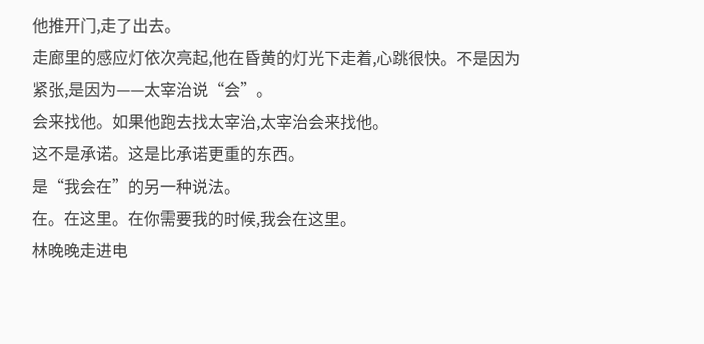他推开门,走了出去。
走廊里的感应灯依次亮起,他在昏黄的灯光下走着,心跳很快。不是因为紧张,是因为——太宰治说“会”。
会来找他。如果他跑去找太宰治,太宰治会来找他。
这不是承诺。这是比承诺更重的东西。
是“我会在”的另一种说法。
在。在这里。在你需要我的时候,我会在这里。
林晚晚走进电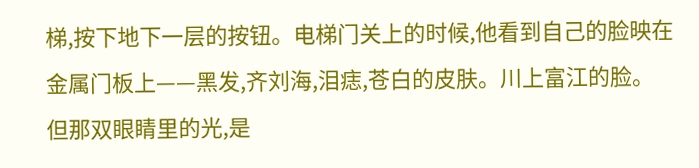梯,按下地下一层的按钮。电梯门关上的时候,他看到自己的脸映在金属门板上——黑发,齐刘海,泪痣,苍白的皮肤。川上富江的脸。
但那双眼睛里的光,是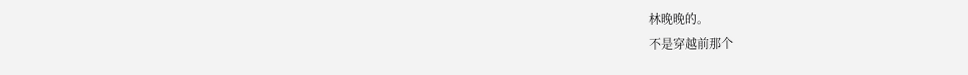林晚晚的。
不是穿越前那个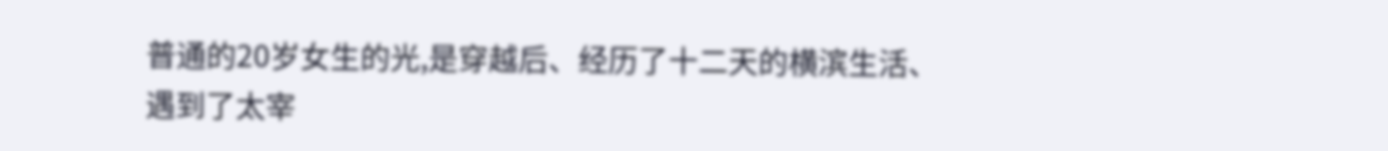普通的20岁女生的光,是穿越后、经历了十二天的横滨生活、遇到了太宰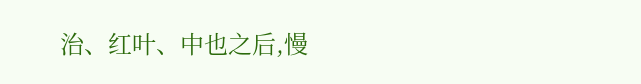治、红叶、中也之后,慢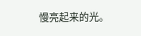慢亮起来的光。